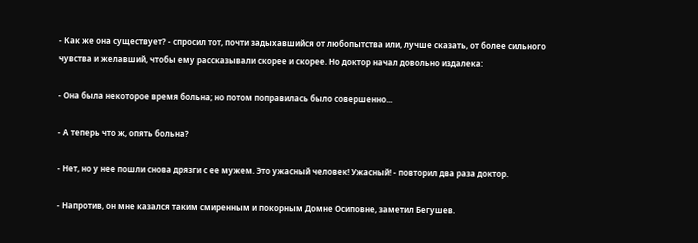- Как же она существует? - спросил тот, почти задыхавшийся от любопытства или, лучше сказать, от более сильного чувства и желавший, чтобы ему рассказывали скорее и скорее. Но доктор начал довольно издалека:

- Она была некоторое время больна; но потом поправилась было совершенно...

- А теперь что ж, опять больна?

- Нет, но у нее пошли снова дрязги с ее мужем. Это ужасный человек! Ужасный! - повторил два раза доктор.

- Напротив, он мне казался таким смиренным и покорным Домне Осиповне, заметил Бегушев.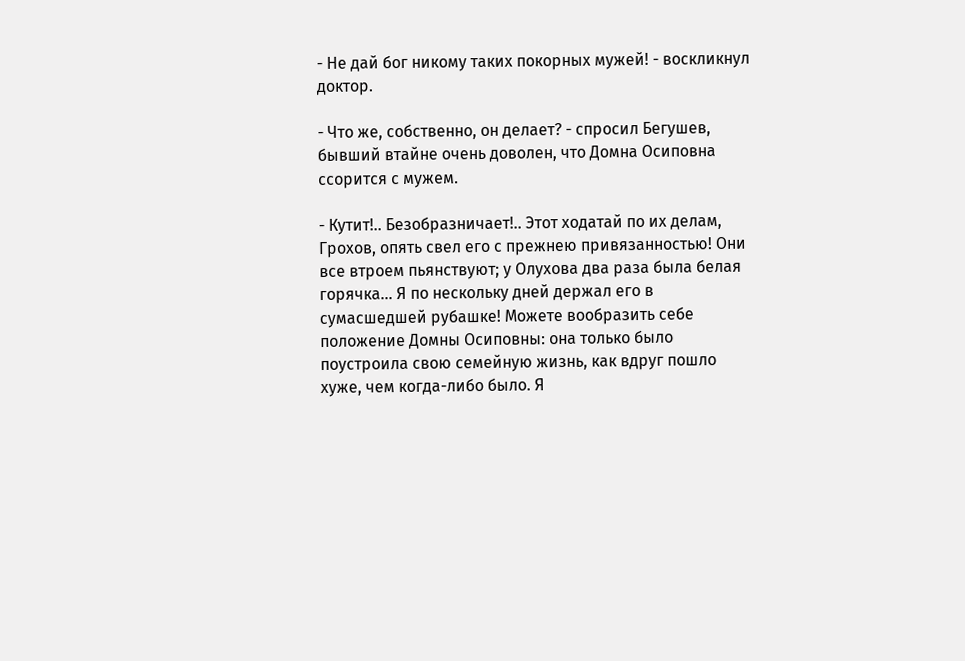- Не дай бог никому таких покорных мужей! - воскликнул доктор.

- Что же, собственно, он делает? - спросил Бегушев, бывший втайне очень доволен, что Домна Осиповна ссорится с мужем.

- Кутит!.. Безобразничает!.. Этот ходатай по их делам, Грохов, опять свел его с прежнею привязанностью! Они все втроем пьянствуют; у Олухова два раза была белая горячка... Я по нескольку дней держал его в сумасшедшей рубашке! Можете вообразить себе положение Домны Осиповны: она только было поустроила свою семейную жизнь, как вдруг пошло хуже, чем когда-либо было. Я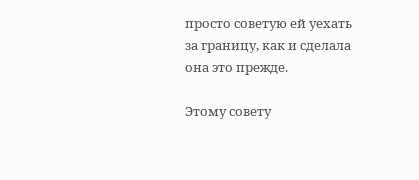просто советую ей уехать за границу, как и сделала она это прежде.

Этому совету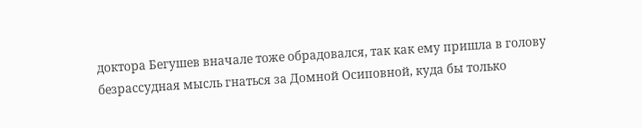доктора Бегушев вначале тоже обрадовался, так как ему пришла в голову безрассудная мысль гнаться за Домной Осиповной, куда бы только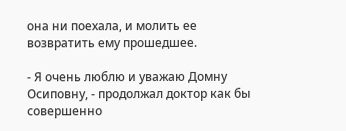она ни поехала, и молить ее возвратить ему прошедшее.

- Я очень люблю и уважаю Домну Осиповну, - продолжал доктор как бы совершенно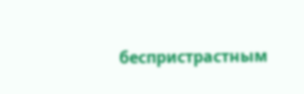беспристрастным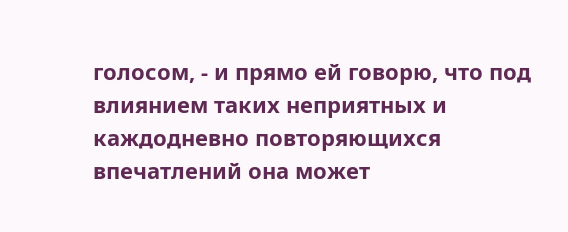голосом, - и прямо ей говорю, что под влиянием таких неприятных и каждодневно повторяющихся впечатлений она может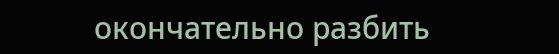окончательно разбить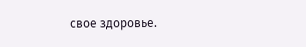свое здоровье.